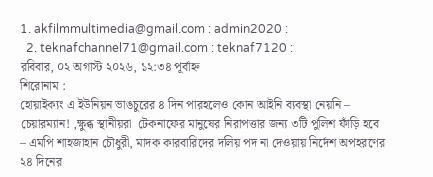1. akfilmmultimedia@gmail.com : admin2020 :
  2. teknafchannel71@gmail.com : teknaf7120 :
রবিবার, ০২ অগাস্ট ২০২৬, ১২:৩৪ পূর্বাহ্ন
শিরোনাম :
হোয়াইক্যং এ ইউনিয়ন ভাঙচুরের ৪ দিন পারহলেও কোন আইনি ব্যবস্থা নেয়নি – চেয়ারম্যান! ,ক্ষুব্ধ স্থানীয়রা  টেকনাফের মানুষের নিরাপত্তার জন্য ৩টি পুলিশ ফাঁড়ি হবে – এমপি শাহজাহান চৌধুরী, মাদক কারবারিদের দলিয় পদ না দেওয়ায় নির্দেশ অপহরণের ২৪ দিনের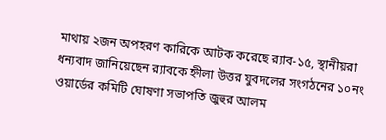মাথায় ২জন অপহরণ কারিকে আটক করেছে র‍্যাব-১৫, স্থানীয়রা ধন্যবাদ জানিয়েছেন র‍্যাবকে হ্নীলা উত্তর যুবদলের সংগঠনের ১০নং ওয়ার্ডের কমিটি ঘোষণা সভাপতি জুহুর আলম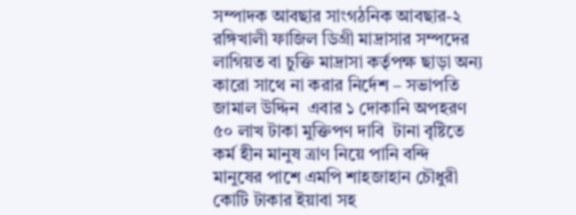সম্পাদক আবছার সাংগঠনিক আবছার-২  রঙ্গিখালী ফাজিল ডিগ্রী মাদ্রাসার সম্পদের লাগিয়ত বা চুক্তি মাদ্রাসা কর্তৃপক্ষ ছাড়া অন্য কারো সাথে না করার নির্দেশ – সভাপতি জামাল উদ্দিন  এবার ১ দোকানি অপহরণ ৫০ লাখ টাকা মুক্তিপণ দাবি  টানা বৃষ্টিতে কর্ম হীন মানুষ ত্রাণ নিয়ে পানি বন্দি মানুষের পাশে এমপি শাহজাহান চৌধুরী কোটি টাকার ইয়াবা সহ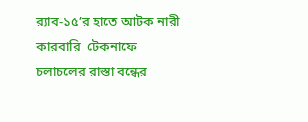র‍্যাব-১৫’র হাতে আটক নারী কারবারি  টেকনাফে চলাচলের রাস্তা বন্ধের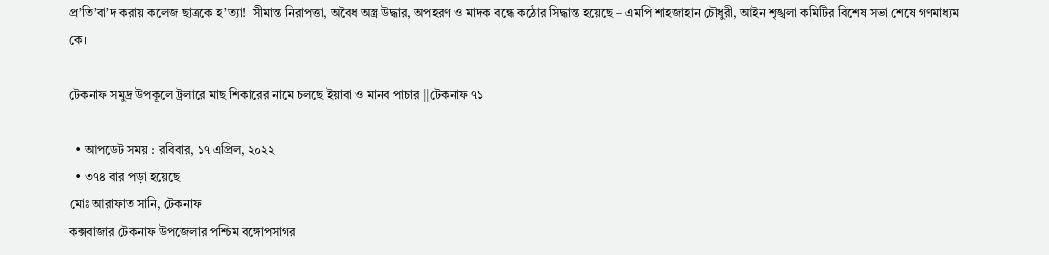প্র’তি’বা’দ করায় কলেজ ছাত্রকে হ’ত্যা!  সীমান্ত নিরাপত্তা, অবৈধ অস্ত্র উদ্ধার, অপহরণ ও মাদক বন্ধে কঠোর সিদ্ধান্ত হয়েছে – এমপি শাহজাহান চৌধুরী, আইন শৃঙ্খলা কমিটির বিশেষ সভা শেষে গণমাধ্যম কে।

টেকনাফ সমুদ্র উপকূলে ট্রলারে মাছ শিকারের নামে চলছে ইয়াবা ও মানব পাচার ||টেকনাফ ৭১

  • আপডেট সময় : রবিবার, ১৭ এপ্রিল, ২০২২
  • ৩৭৪ বার পড়া হয়েছে
মোঃ আরাফাত সানি, টেকনাফ
কক্সবাজার টেকনাফ উপজেলার পশ্চিম বঙ্গোপসাগর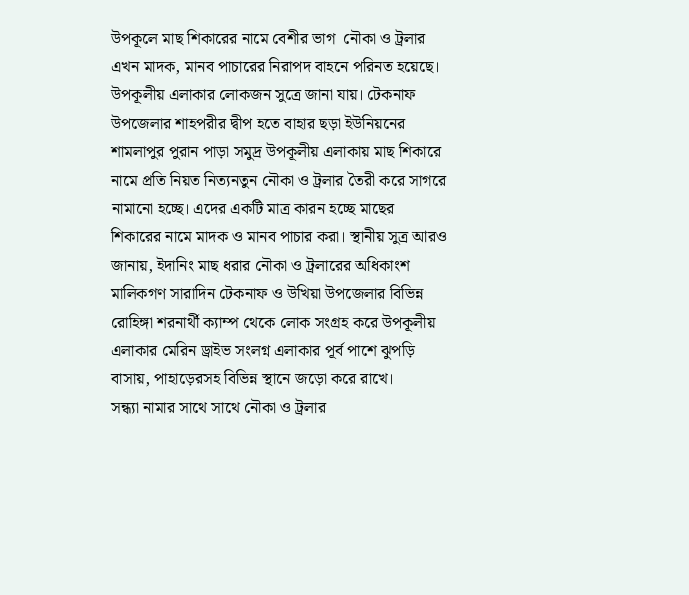উপকূলে মাছ শিকারের নামে বেশীর ভাগ  নৌকা ও ট্রলার এখন মাদক, মানব পাচারের নিরাপদ বাহনে পরিনত হয়েছে। উপকূলীয় এলাকার লোকজন সুত্রে জানা যায়। টেকনাফ উপজেলার শাহপরীর দ্বীপ হতে বাহার ছড়া ইউনিয়নের শামলাপুর পুরান পাড়া সমুদ্র উপকূলীয় এলাকায় মাছ শিকারে নামে প্রতি নিয়ত নিত্যনতুন নৌকা ও ট্রলার তৈরী করে সাগরে নামানো হচ্ছে। এদের একটি মাত্র কারন হচ্ছে মাছের শিকারের নামে মাদক ও মানব পাচার করা। স্থানীয় সুত্র আরও জানায়, ইদানিং মাছ ধরার নৌকা ও ট্রলারের অধিকাংশ মালিকগণ সারাদিন টেকনাফ ও উখিয়া উপজেলার বিভিন্ন রোহিঙ্গা শরনার্থী ক্যাম্প থেকে লোক সংগ্রহ করে উপকূলীয় এলাকার মেরিন ড্রাইভ সংলগ্ন এলাকার পূর্ব পাশে ঝুপড়ি বাসায়, পাহাড়েরসহ বিভিন্ন স্থানে জড়ো করে রাখে।
সন্ধ্যা নামার সাথে সাথে নৌকা ও ট্রলার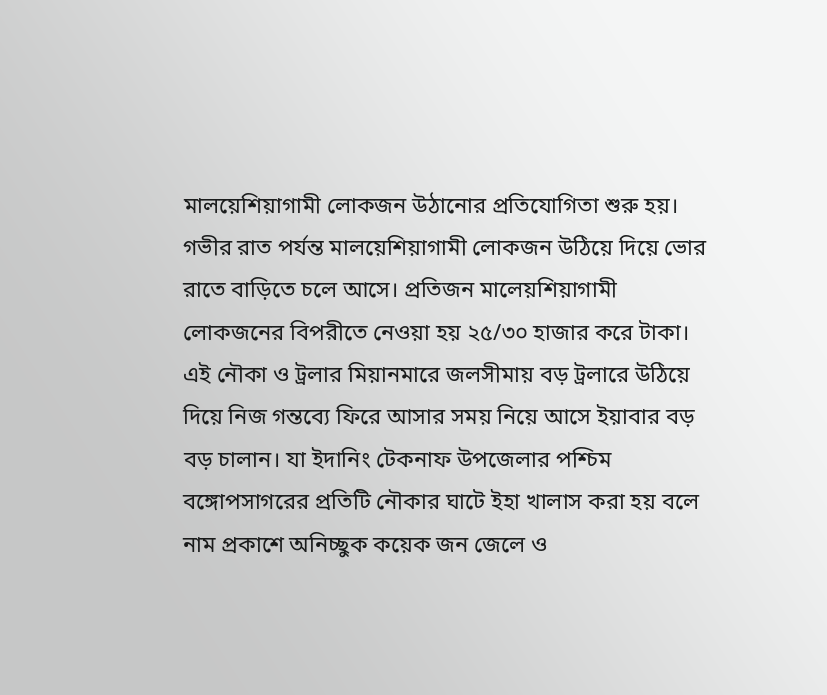মালয়েশিয়াগামী লোকজন উঠানোর প্রতিযোগিতা শুরু হয়। গভীর রাত পর্যন্ত মালয়েশিয়াগামী লোকজন উঠিয়ে দিয়ে ভোর রাতে বাড়িতে চলে আসে। প্রতিজন মালেয়শিয়াগামী লোকজনের বিপরীতে নেওয়া হয় ২৫/৩০ হাজার করে টাকা। এই নৌকা ও ট্রলার মিয়ানমারে জলসীমায় বড় ট্রলারে উঠিয়ে দিয়ে নিজ গন্তব্যে ফিরে আসার সময় নিয়ে আসে ইয়াবার বড় বড় চালান। যা ইদানিং টেকনাফ উপজেলার পশ্চিম বঙ্গোপসাগরের প্রতিটি নৌকার ঘাটে ইহা খালাস করা হয় বলে নাম প্রকাশে অনিচ্ছুক কয়েক জন জেলে ও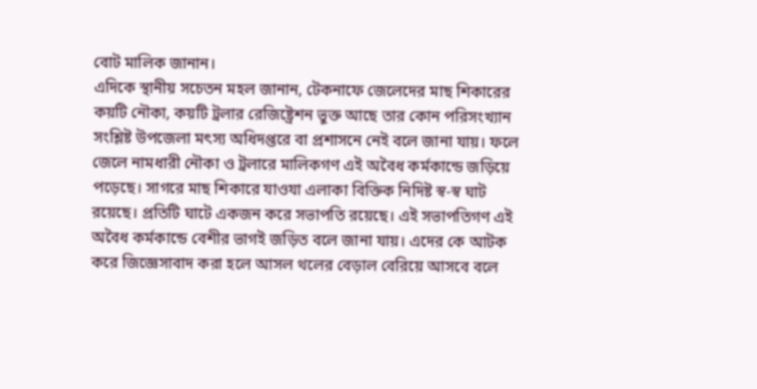বোট মালিক জানান।
এদিকে স্থানীয় সচেতন মহল জানান, টেকনাফে জেলেদের মাছ শিকারের কয়টি নৌকা, কয়টি ট্রলার রেজিষ্ট্রেশন ভুক্ত আছে তার কোন পরিসংখ্যান সংশ্লিষ্ট উপজেলা মৎস্য অধিদপ্তরে বা প্রশাসনে নেই বলে জানা যায়। ফলে জেলে নামধারী নৌকা ও ট্রলারে মালিকগণ এই অবৈধ কর্মকান্ডে জড়িয়ে পড়েছে। সাগরে মাছ শিকারে যাওযা এলাকা বিক্তিক নিদিষ্ট স্ব-স্ব ঘাট রয়েছে। প্রতিটি ঘাটে একজন করে সভাপতি রয়েছে। এই সভাপতিগণ এই অবৈধ কর্মকান্ডে বেশীর ভাগই জড়িত বলে জানা যায়। এদের কে আটক করে জিজ্ঞেসাবাদ করা হলে আসল থলের বেড়াল বেরিয়ে আসবে বলে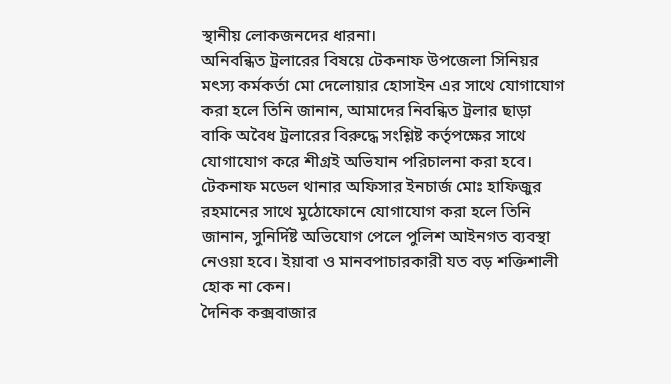স্থানীয় লোকজনদের ধারনা।
অনিবন্ধিত ট্রলারের বিষয়ে টেকনাফ উপজেলা সিনিয়র মৎস্য কর্মকর্তা মো দেলোয়ার হোসাইন এর সাথে যোগাযোগ করা হলে তিনি জানান, আমাদের নিবন্ধিত ট্রলার ছাড়া বাকি অবৈধ ট্রলারের বিরুদ্ধে সংশ্লিষ্ট কর্তৃপক্ষের সাথে যোগাযোগ করে শীগ্রই অভিযান পরিচালনা করা হবে।
টেকনাফ মডেল থানার অফিসার ইনচার্জ মোঃ হাফিজুর রহমানের সাথে মুঠোফোনে যোগাযোগ করা হলে তিনি জানান, সুনির্দিষ্ট অভিযোগ পেলে পুলিশ আইনগত ব্যবস্থা নেওয়া হবে। ইয়াবা ও মানবপাচারকারী যত বড় শক্তিশালী হোক না কেন।
দৈনিক কক্সবাজার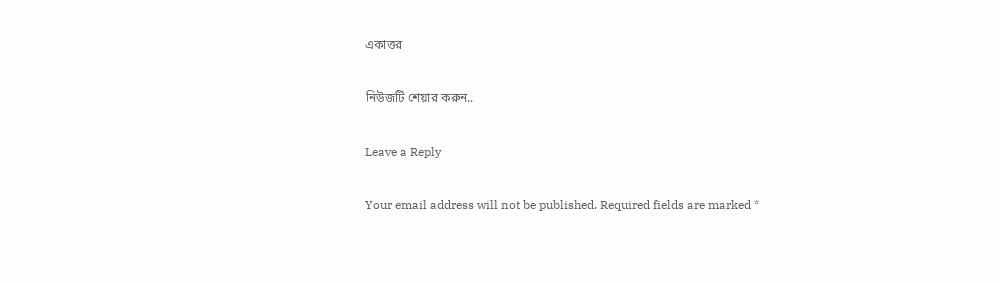একাত্তর

নিউজটি শেয়ার করুন..

Leave a Reply

Your email address will not be published. Required fields are marked *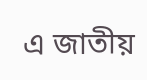এ জাতীয়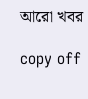আরো খবর

copy off